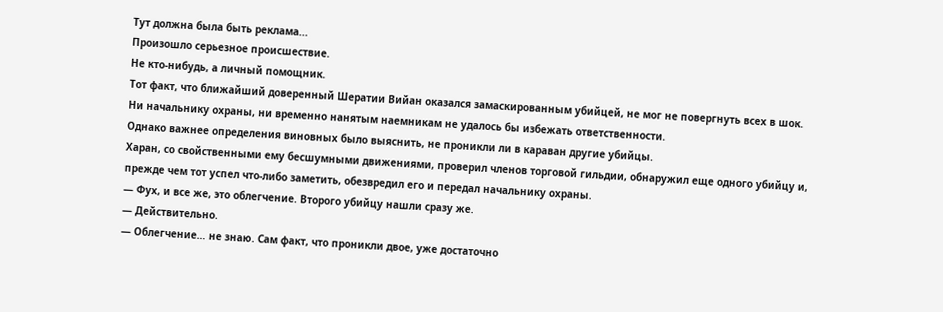Тут должна была быть реклама...
Произошло серьезное происшествие.
Не кто-нибудь, а личный помощник.
Тот факт, что ближайший доверенный Шератии Вийан оказался замаскированным убийцей, не мог не повергнуть всех в шок.
Ни начальнику охраны, ни временно нанятым наемникам не удалось бы избежать ответственности.
Однако важнее определения виновных было выяснить, не проникли ли в караван другие убийцы.
Харан, со свойственными ему бесшумными движениями, проверил членов торговой гильдии, обнаружил еще одного убийцу и, прежде чем тот успел что-либо заметить, обезвредил его и передал начальнику охраны.
— Фух, и все же, это облегчение. Второго убийцу нашли сразу же.
— Действительно.
— Облегчение… не знаю. Сам факт, что проникли двое, уже достаточно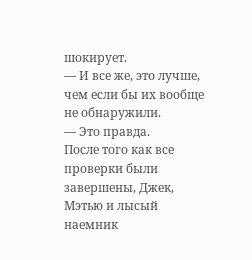шокирует.
— И все же, это лучше, чем если бы их вообще не обнаружили.
— Это правда.
После того как все проверки были завершены, Джек, Мэтью и лысый наемник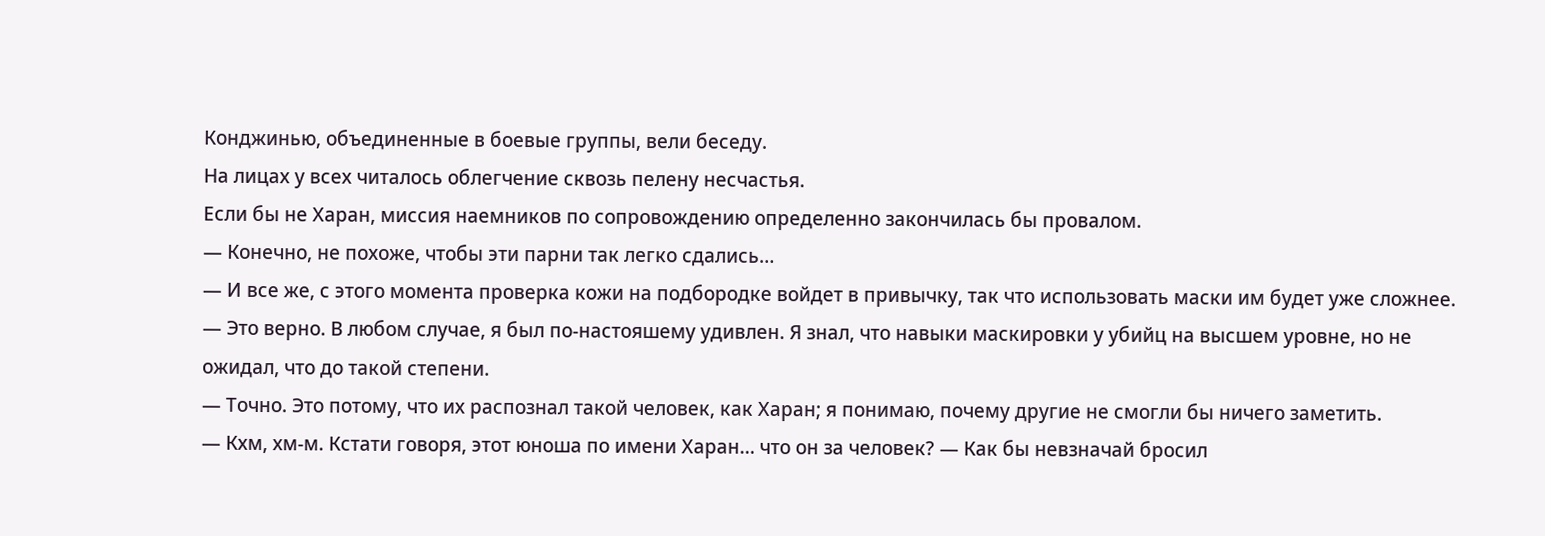Конджинью, объединенные в боевые группы, вели беседу.
На лицах у всех читалось облегчение сквозь пелену несчастья.
Если бы не Харан, миссия наемников по сопровождению определенно закончилась бы провалом.
— Конечно, не похоже, чтобы эти парни так легко сдались…
— И все же, с этого момента проверка кожи на подбородке войдет в привычку, так что использовать маски им будет уже сложнее.
— Это верно. В любом случае, я был по-настояшему удивлен. Я знал, что навыки маскировки у убийц на высшем уровне, но не ожидал, что до такой степени.
— Точно. Это потому, что их распознал такой человек, как Харан; я понимаю, почему другие не смогли бы ничего заметить.
— Кхм, хм-м. Кстати говоря, этот юноша по имени Харан… что он за человек? — Как бы невзначай бросил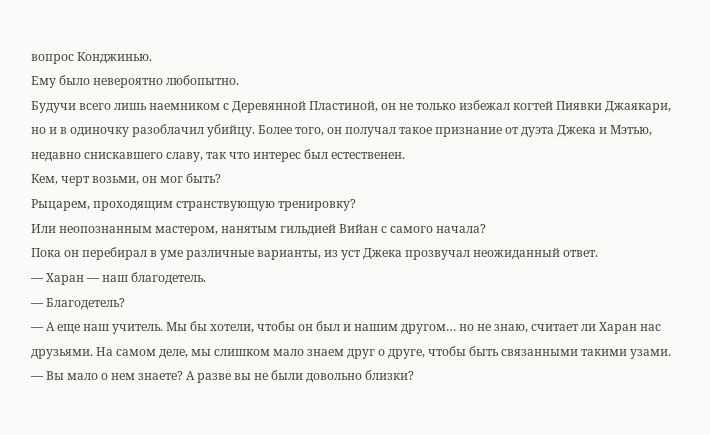вопрос Конджинью.
Ему было невероятно любопытно.
Будучи всего лишь наемником с Деревянной Пластиной, он не только избежал когтей Пиявки Джаякари, но и в одиночку разоблачил убийцу. Более того, он получал такое признание от дуэта Джека и Мэтью, недавно снискавшего славу, так что интерес был естественен.
Кем, черт возьми, он мог быть?
Рыцарем, проходящим странствующую тренировку?
Или неопознанным мастером, нанятым гильдией Вийан с самого начала?
Пока он перебирал в уме различные варианты, из уст Джека прозвучал неожиданный ответ.
— Харан — наш благодетель.
— Благодетель?
— А еще наш учитель. Мы бы хотели, чтобы он был и нашим другом… но не знаю, считает ли Харан нас друзьями. На самом деле, мы слишком мало знаем друг о друге, чтобы быть связанными такими узами.
— Вы мало о нем знаете? А разве вы не были довольно близки?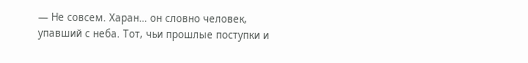— Не совсем. Харан… он словно человек, упавший с неба. Тот, чьи прошлые поступки и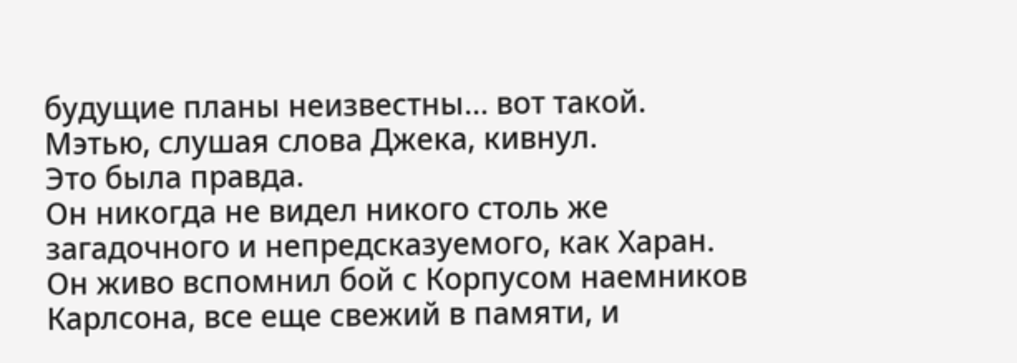будущие планы неизвестны… вот такой.
Мэтью, слушая слова Джека, кивнул.
Это была правда.
Он никогда не видел никого столь же загадочного и непредсказуемого, как Харан.
Он живо вспомнил бой с Корпусом наемников Карлсона, все еще свежий в памяти, и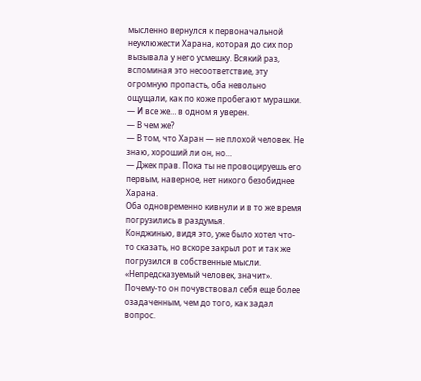мысленно вернулся к первоначальной неуклюжести Харана, которая до сих пор вызывала у него усмешку. Всякий раз, вспоминая это несоответствие, эту огромную пропасть, оба невольно ощущали, как по коже пробегают мурашки.
— И все же… в одном я уверен.
— В чем же?
— В том, что Харан — не плохой человек. Не знаю, хороший ли он, но…
— Джек прав. Пока ты не провоцируешь его первым, наверное, нет никого безобиднее Харана.
Оба одновременно кивнули и в то же время погрузились в раздумья.
Конджинью, видя это, уже было хотел что-то сказать, но вскоре закрыл рот и так же погрузился в собственные мысли.
«Непредсказуемый человек, значит».
Почему-то он почувствовал себя еще более озадаченным, чем до того, как задал вопрос.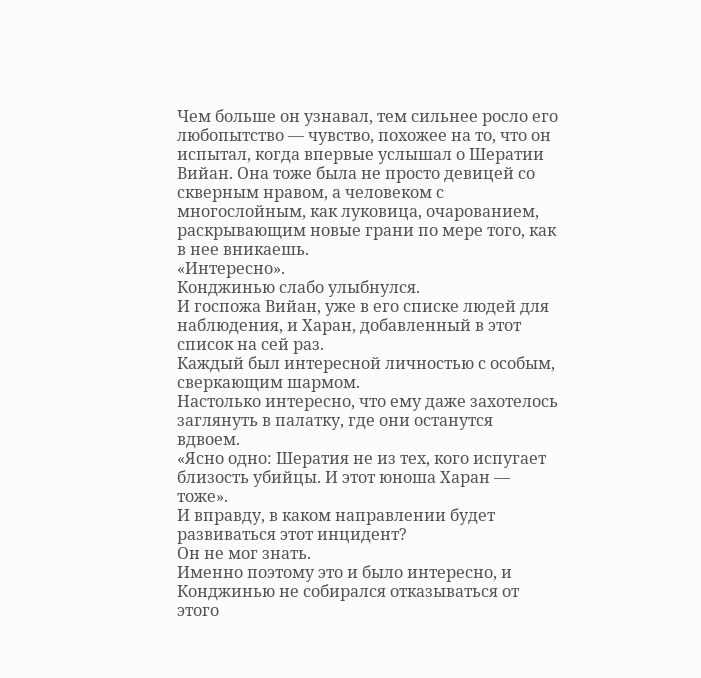Чем больше он узнавал, тем сильнее росло его любопытство — чувство, похожее на то, что он испытал, когда впервые услышал о Шератии Вийан. Она тоже была не просто девицей со скверным нравом, а человеком с многослойным, как луковица, очарованием, раскрывающим новые грани по мере того, как в нее вникаешь.
«Интересно».
Конджинью слабо улыбнулся.
И госпожа Вийан, уже в его списке людей для наблюдения, и Харан, добавленный в этот список на сей раз.
Каждый был интересной личностью с особым, сверкающим шармом.
Настолько интересно, что ему даже захотелось заглянуть в палатку, где они останутся вдвоем.
«Ясно одно: Шератия не из тех, кого испугает близость убийцы. И этот юноша Харан — тоже».
И вправду, в каком направлении будет развиваться этот инцидент?
Он не мог знать.
Именно поэтому это и было интересно, и Конджинью не собирался отказываться от этого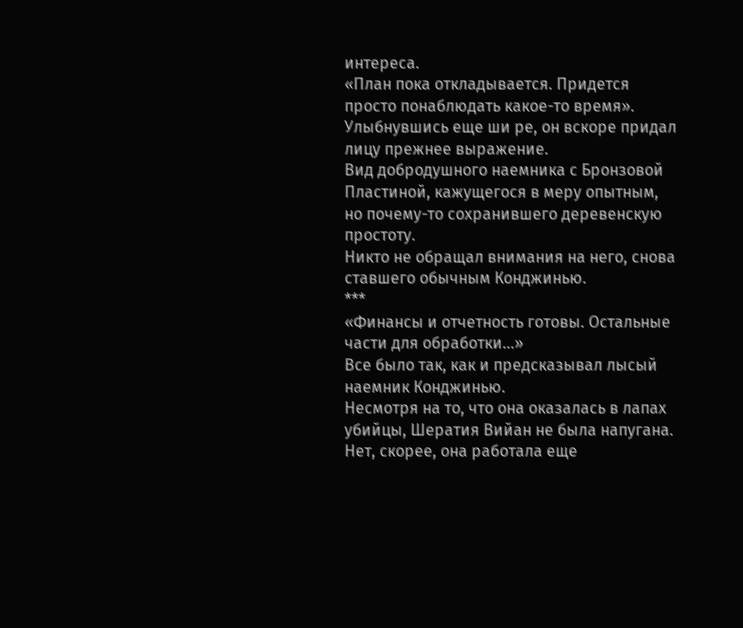интереса.
«План пока откладывается. Придется просто понаблюдать какое-то время».
Улыбнувшись еще ши ре, он вскоре придал лицу прежнее выражение.
Вид добродушного наемника с Бронзовой Пластиной, кажущегося в меру опытным, но почему-то сохранившего деревенскую простоту.
Никто не обращал внимания на него, снова ставшего обычным Конджинью.
***
«Финансы и отчетность готовы. Остальные части для обработки…»
Все было так, как и предсказывал лысый наемник Конджинью.
Несмотря на то, что она оказалась в лапах убийцы, Шератия Вийан не была напугана.
Нет, скорее, она работала еще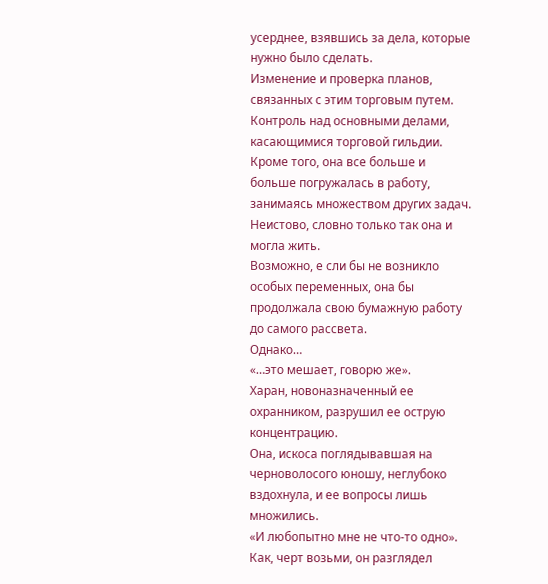усерднее, взявшись за дела, которые нужно было сделать.
Изменение и проверка планов, связанных с этим торговым путем.
Контроль над основными делами, касающимися торговой гильдии.
Кроме того, она все больше и больше погружалась в работу, занимаясь множеством других задач.
Неистово, словно только так она и могла жить.
Возможно, е сли бы не возникло особых переменных, она бы продолжала свою бумажную работу до самого рассвета.
Однако…
«…это мешает, говорю же».
Харан, новоназначенный ее охранником, разрушил ее острую концентрацию.
Она, искоса поглядывавшая на черноволосого юношу, неглубоко вздохнула, и ее вопросы лишь множились.
«И любопытно мне не что-то одно».
Как, черт возьми, он разглядел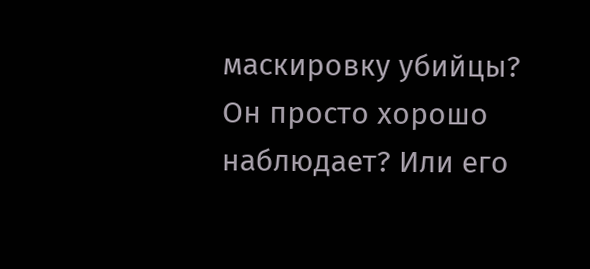маскировку убийцы?
Он просто хорошо наблюдает? Или его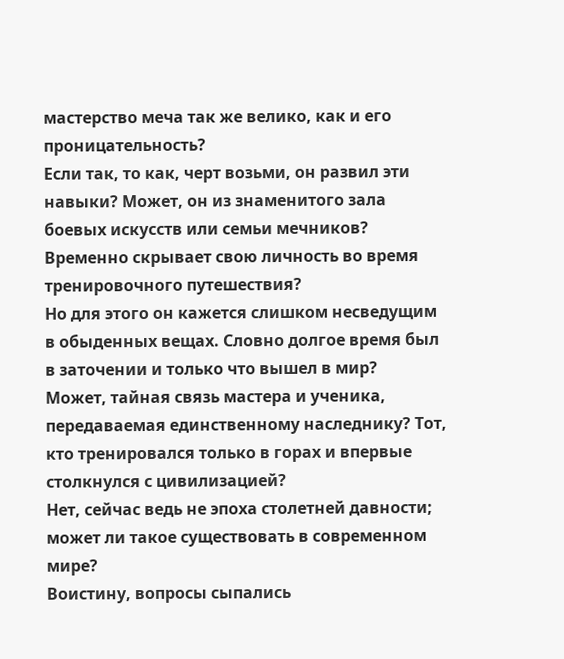мастерство меча так же велико, как и его проницательность?
Если так, то как, черт возьми, он развил эти навыки? Может, он из знаменитого зала боевых искусств или семьи мечников? Временно скрывает свою личность во время тренировочного путешествия?
Но для этого он кажется слишком несведущим в обыденных вещах. Словно долгое время был в заточении и только что вышел в мир?
Может, тайная связь мастера и ученика, передаваемая единственному наследнику? Тот, кто тренировался только в горах и впервые столкнулся с цивилизацией?
Нет, сейчас ведь не эпоха столетней давности; может ли такое существовать в современном мире?
Воистину, вопросы сыпались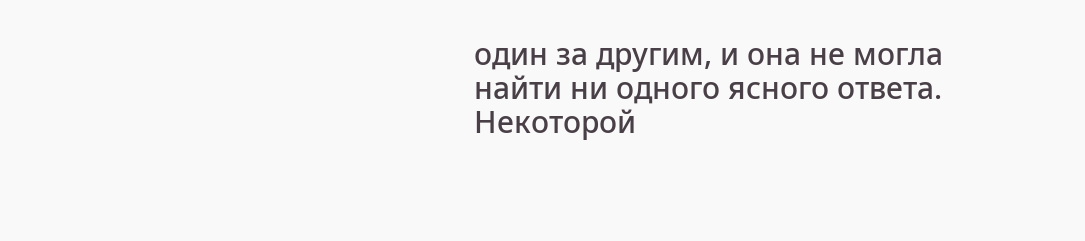один за другим, и она не могла найти ни одного ясного ответа.
Некоторой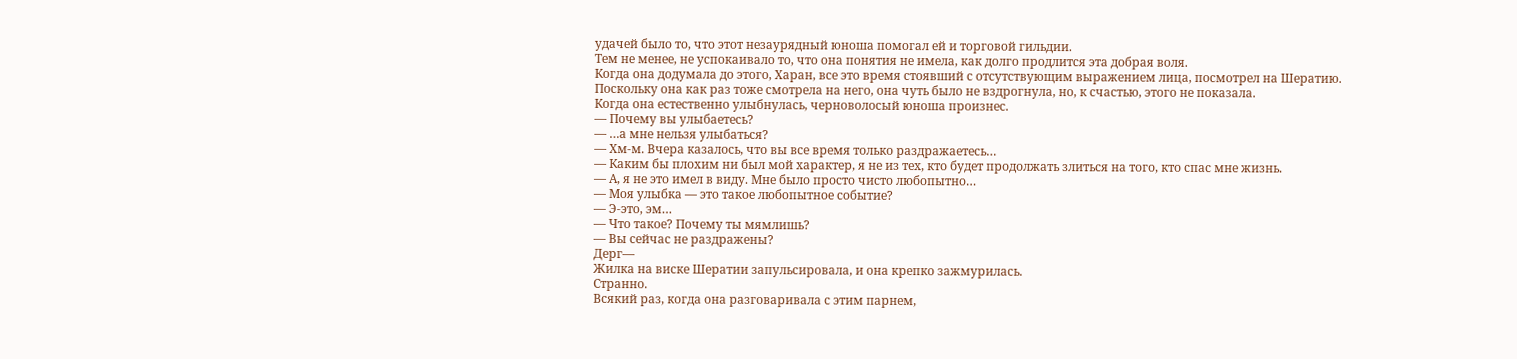удачей было то, что этот незаурядный юноша помогал ей и торговой гильдии.
Тем не менее, не успокаивало то, что она понятия не имела, как долго продлится эта добрая воля.
Когда она додумала до этого, Харан, все это время стоявший с отсутствующим выражением лица, посмотрел на Шератию.
Поскольку она как раз тоже смотрела на него, она чуть было не вздрогнула, но, к счастью, этого не показала.
Когда она естественно улыбнулась, черноволосый юноша произнес.
— Почему вы улыбаетесь?
— …а мне нельзя улыбаться?
— Хм-м. Вчера казалось, что вы все время только раздражаетесь…
— Каким бы плохим ни был мой характер, я не из тех, кто будет продолжать злиться на того, кто спас мне жизнь.
— А, я не это имел в виду. Мне было просто чисто любопытно…
— Моя улыбка — это такое любопытное событие?
— Э-это, эм…
— Что такое? Почему ты мямлишь?
— Вы сейчас не раздражены?
Дерг—
Жилка на виске Шератии запульсировала, и она крепко зажмурилась.
Странно.
Всякий раз, когда она разговаривала с этим парнем,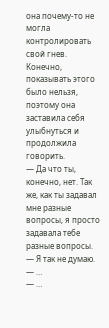она почему-то не могла контролировать свой гнев.
Конечно, показывать этого было нельзя, поэтому она заставила себя улыбнуться и продолжила говорить.
— Да что ты, конечно, нет. Так же, как ты задавал мне разные вопросы, я просто задавала тебе разные вопросы.
— Я так не думаю.
— …
— …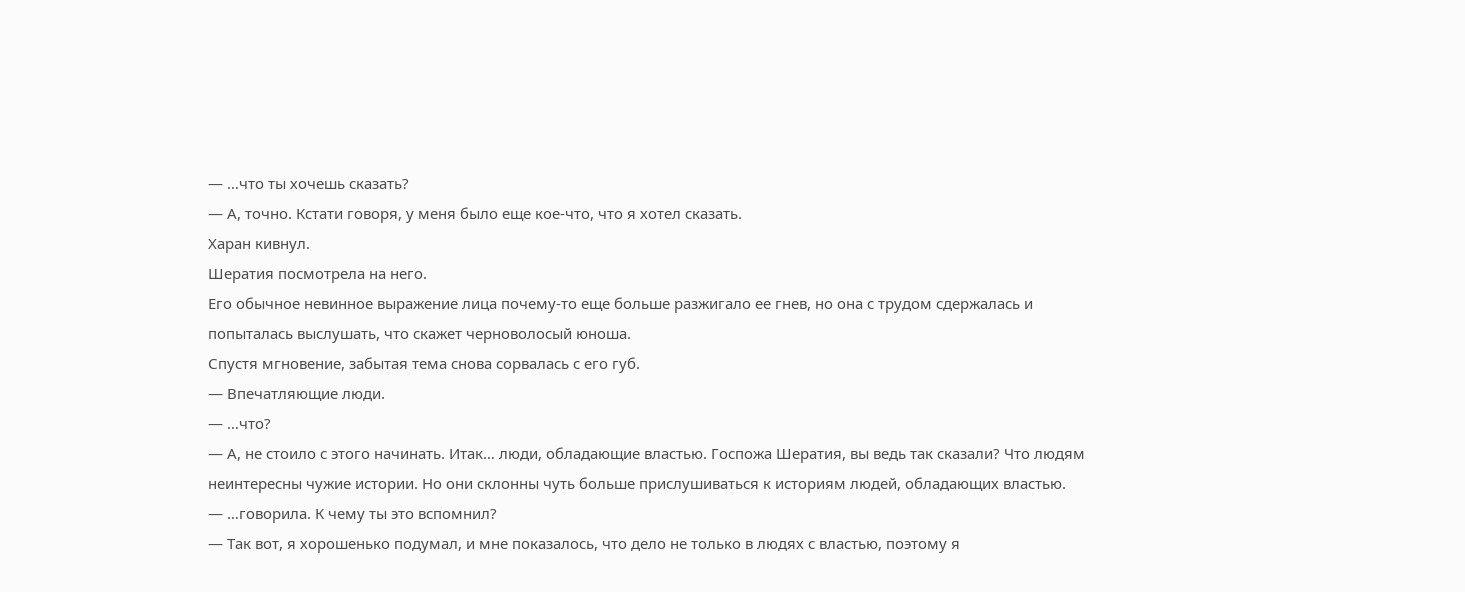— …что ты хочешь сказать?
— А, точно. Кстати говоря, у меня было еще кое-что, что я хотел сказать.
Харан кивнул.
Шератия посмотрела на него.
Его обычное невинное выражение лица почему-то еще больше разжигало ее гнев, но она с трудом сдержалась и попыталась выслушать, что скажет черноволосый юноша.
Спустя мгновение, забытая тема снова сорвалась с его губ.
— Впечатляющие люди.
— …что?
— А, не стоило с этого начинать. Итак… люди, обладающие властью. Госпожа Шератия, вы ведь так сказали? Что людям неинтересны чужие истории. Но они склонны чуть больше прислушиваться к историям людей, обладающих властью.
— …говорила. К чему ты это вспомнил?
— Так вот, я хорошенько подумал, и мне показалось, что дело не только в людях с властью, поэтому я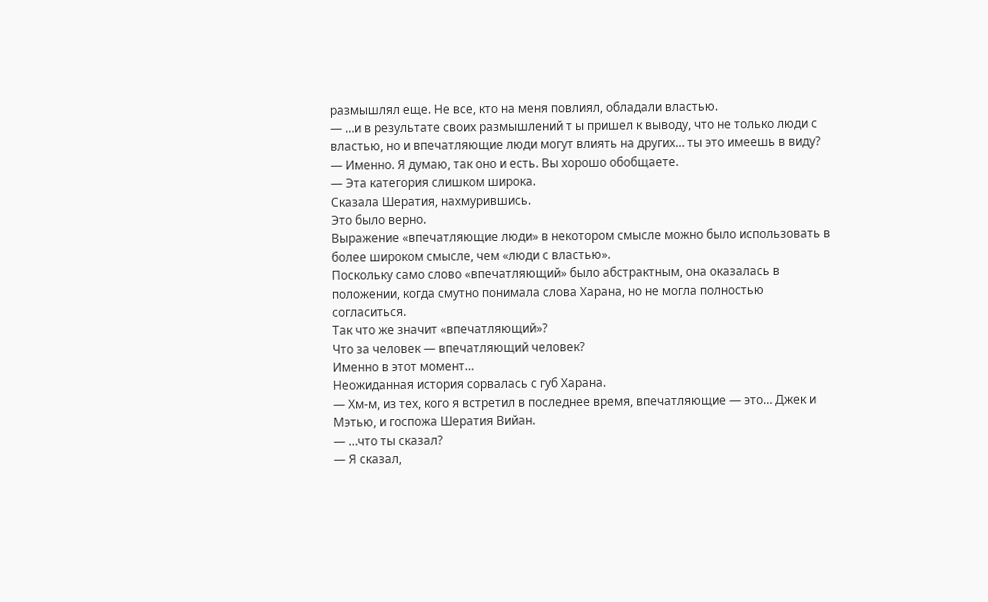размышлял еще. Не все, кто на меня повлиял, обладали властью.
— …и в результате своих размышлений т ы пришел к выводу, что не только люди с властью, но и впечатляющие люди могут влиять на других… ты это имеешь в виду?
— Именно. Я думаю, так оно и есть. Вы хорошо обобщаете.
— Эта категория слишком широка.
Сказала Шератия, нахмурившись.
Это было верно.
Выражение «впечатляющие люди» в некотором смысле можно было использовать в более широком смысле, чем «люди с властью».
Поскольку само слово «впечатляющий» было абстрактным, она оказалась в положении, когда смутно понимала слова Харана, но не могла полностью согласиться.
Так что же значит «впечатляющий»?
Что за человек — впечатляющий человек?
Именно в этот момент…
Неожиданная история сорвалась с губ Харана.
— Хм-м, из тех, кого я встретил в последнее время, впечатляющие — это… Джек и Мэтью, и госпожа Шератия Вийан.
— …что ты сказал?
— Я сказал,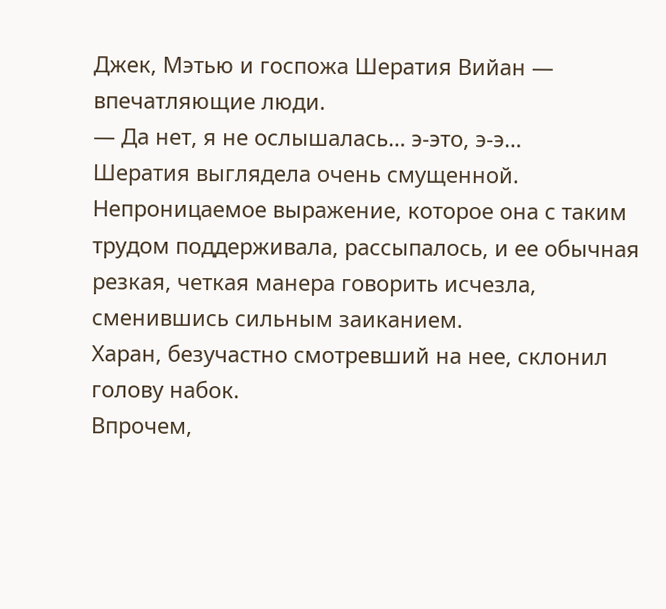Джек, Мэтью и госпожа Шератия Вийан — впечатляющие люди.
— Да нет, я не ослышалась… э-это, э-э…
Шератия выглядела очень смущенной.
Непроницаемое выражение, которое она с таким трудом поддерживала, рассыпалось, и ее обычная резкая, четкая манера говорить исчезла, сменившись сильным заиканием.
Харан, безучастно смотревший на нее, склонил голову набок.
Впрочем,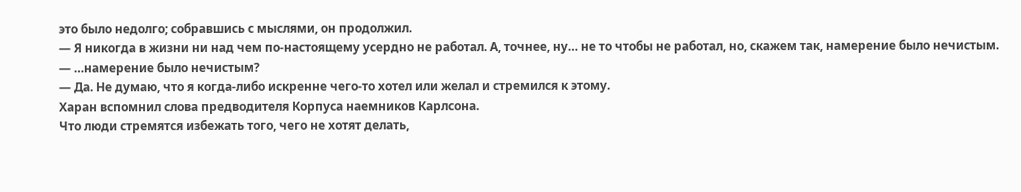это было недолго; собравшись с мыслями, он продолжил.
— Я никогда в жизни ни над чем по-настоящему усердно не работал. А, точнее, ну… не то чтобы не работал, но, скажем так, намерение было нечистым.
— …намерение было нечистым?
— Да. Не думаю, что я когда-либо искренне чего-то хотел или желал и стремился к этому.
Харан вспомнил слова предводителя Корпуса наемников Карлсона.
Что люди стремятся избежать того, чего не хотят делать,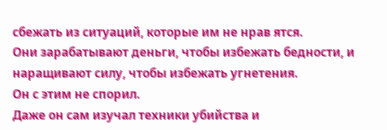сбежать из ситуаций, которые им не нрав ятся.
Они зарабатывают деньги, чтобы избежать бедности, и наращивают силу, чтобы избежать угнетения.
Он с этим не спорил.
Даже он сам изучал техники убийства и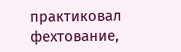практиковал фехтование,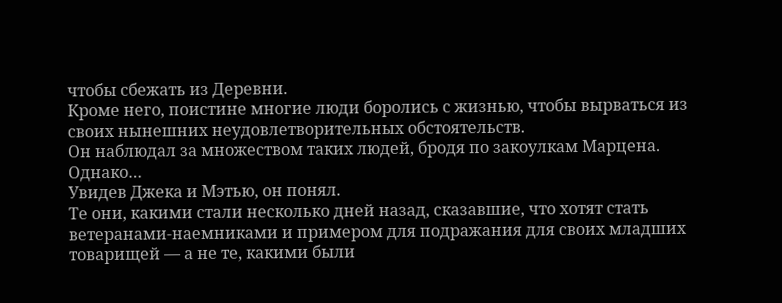чтобы сбежать из Деревни.
Кроме него, поистине многие люди боролись с жизнью, чтобы вырваться из своих нынешних неудовлетворительных обстоятельств.
Он наблюдал за множеством таких людей, бродя по закоулкам Марцена.
Однако…
Увидев Джека и Мэтью, он понял.
Те они, какими стали несколько дней назад, сказавшие, что хотят стать ветеранами-наемниками и примером для подражания для своих младших товарищей — а не те, какими были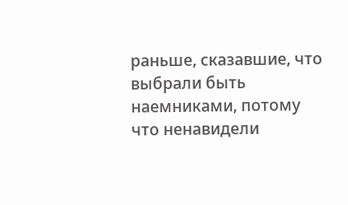раньше, сказавшие, что выбрали быть наемниками, потому что ненавидели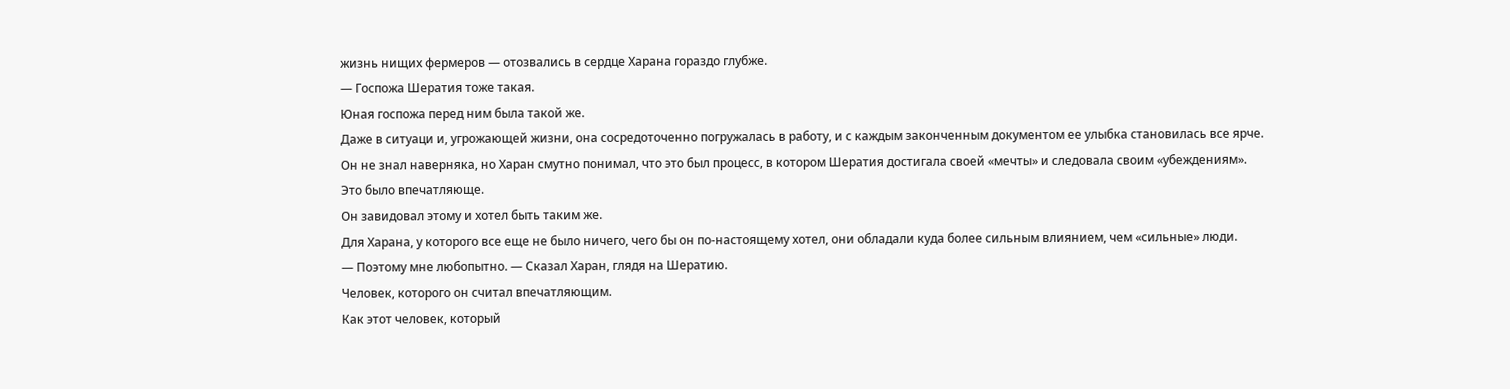жизнь нищих фермеров — отозвались в сердце Харана гораздо глубже.
— Госпожа Шератия тоже такая.
Юная госпожа перед ним была такой же.
Даже в ситуаци и, угрожающей жизни, она сосредоточенно погружалась в работу, и с каждым законченным документом ее улыбка становилась все ярче.
Он не знал наверняка, но Харан смутно понимал, что это был процесс, в котором Шератия достигала своей «мечты» и следовала своим «убеждениям».
Это было впечатляюще.
Он завидовал этому и хотел быть таким же.
Для Харана, у которого все еще не было ничего, чего бы он по-настоящему хотел, они обладали куда более сильным влиянием, чем «сильные» люди.
— Поэтому мне любопытно. — Сказал Харан, глядя на Шератию.
Человек, которого он считал впечатляющим.
Как этот человек, который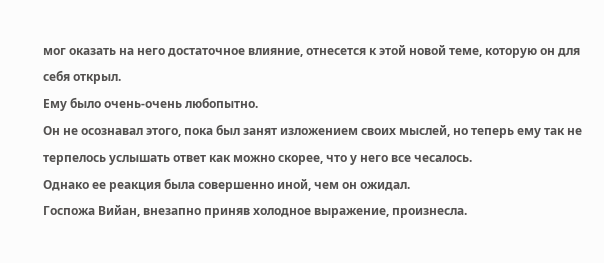мог оказать на него достаточное влияние, отнесется к этой новой теме, которую он для себя открыл.
Ему было очень-очень любопытно.
Он не осознавал этого, пока был занят изложением своих мыслей, но теперь ему так не терпелось услышать ответ как можно скорее, что у него все чесалось.
Однако ее реакция была совершенно иной, чем он ожидал.
Госпожа Вийан, внезапно приняв холодное выражение, произнесла.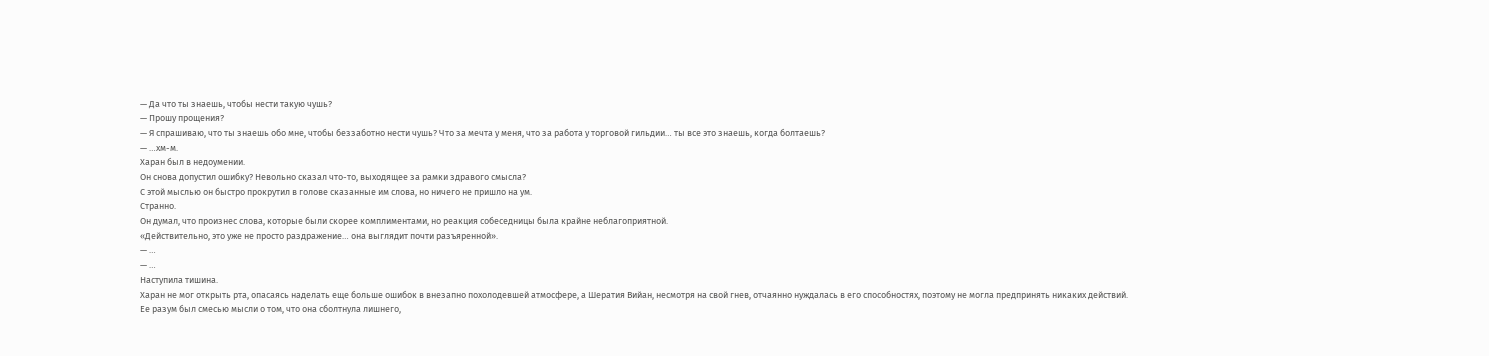— Да что ты знаешь, чтобы нести такую чушь?
— Прошу прощения?
— Я спрашиваю, что ты знаешь обо мне, чтобы беззаботно нести чушь? Что за мечта у меня, что за работа у торговой гильдии… ты все это знаешь, когда болтаешь?
— …хм-м.
Харан был в недоумении.
Он снова допустил ошибку? Невольно сказал что-то, выходящее за рамки здравого смысла?
С этой мыслью он быстро прокрутил в голове сказанные им слова, но ничего не пришло на ум.
Странно.
Он думал, что произнес слова, которые были скорее комплиментами, но реакция собеседницы была крайне неблагоприятной.
«Действительно, это уже не просто раздражение… она выглядит почти разъяренной».
— …
— …
Наступила тишина.
Харан не мог открыть рта, опасаясь наделать еще больше ошибок в внезапно похолодевшей атмосфере, а Шератия Вийан, несмотря на свой гнев, отчаянно нуждалась в его способностях, поэтому не могла предпринять никаких действий.
Ее разум был смесью мысли о том, что она сболтнула лишнего,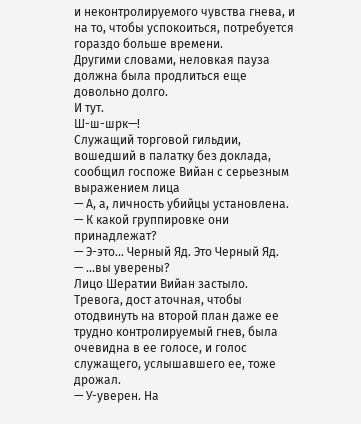и неконтролируемого чувства гнева, и на то, чтобы успокоиться, потребуется гораздо больше времени.
Другими словами, неловкая пауза должна была продлиться еще довольно долго.
И тут.
Ш-ш-шрк—!
Служащий торговой гильдии, вошедший в палатку без доклада, сообщил госпоже Вийан с серьезным выражением лица
— А, а, личность убийцы установлена.
— К какой группировке они принадлежат?
— Э-это… Черный Яд. Это Черный Яд.
— …вы уверены?
Лицо Шератии Вийан застыло.
Тревога, дост аточная, чтобы отодвинуть на второй план даже ее трудно контролируемый гнев, была очевидна в ее голосе, и голос служащего, услышавшего ее, тоже дрожал.
— У-уверен. На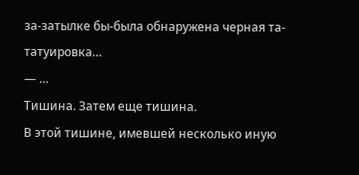за-затылке бы-была обнаружена черная та-татуировка…
— …
Тишина. Затем еще тишина.
В этой тишине, имевшей несколько иную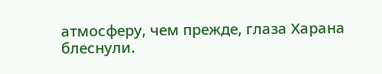атмосферу, чем прежде, глаза Харана блеснули.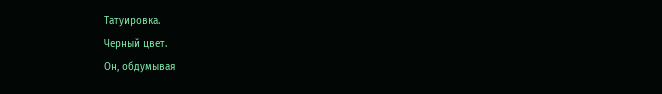Татуировка.
Черный цвет.
Он, обдумывая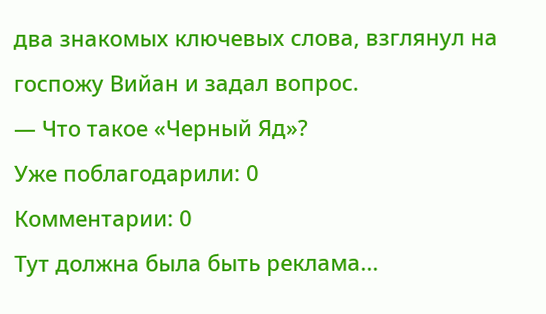два знакомых ключевых слова, взглянул на госпожу Вийан и задал вопрос.
— Что такое «Черный Яд»?
Уже поблагодарили: 0
Комментарии: 0
Тут должна была быть реклама...